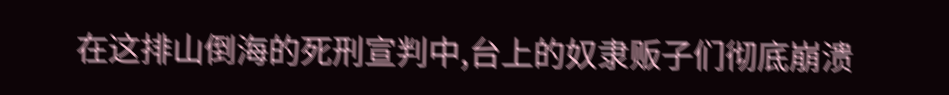在这排山倒海的死刑宣判中,台上的奴隶贩子们彻底崩溃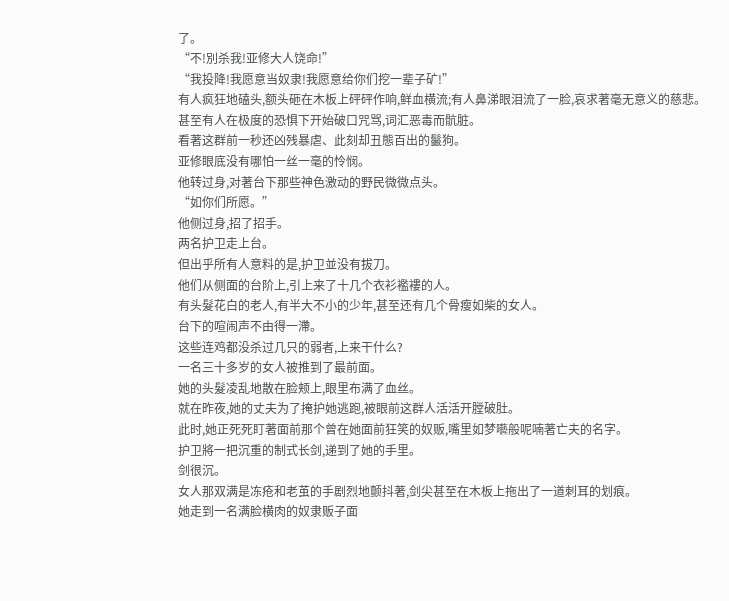了。
“不!別杀我!亚修大人饶命!”
“我投降!我愿意当奴隶!我愿意给你们挖一辈子矿!”
有人疯狂地磕头,额头砸在木板上砰砰作响,鲜血横流;有人鼻涕眼泪流了一脸,哀求著毫无意义的慈悲。
甚至有人在极度的恐惧下开始破口咒骂,词汇恶毒而骯脏。
看著这群前一秒还凶残暴虐、此刻却丑態百出的鬣狗。
亚修眼底没有哪怕一丝一毫的怜悯。
他转过身,对著台下那些神色激动的野民微微点头。
“如你们所愿。”
他侧过身,招了招手。
两名护卫走上台。
但出乎所有人意料的是,护卫並没有拔刀。
他们从侧面的台阶上,引上来了十几个衣衫襤褸的人。
有头髮花白的老人,有半大不小的少年,甚至还有几个骨瘦如柴的女人。
台下的喧闹声不由得一滯。
这些连鸡都没杀过几只的弱者,上来干什么?
一名三十多岁的女人被推到了最前面。
她的头髮凌乱地散在脸颊上,眼里布满了血丝。
就在昨夜,她的丈夫为了掩护她逃跑,被眼前这群人活活开膛破肚。
此时,她正死死盯著面前那个曾在她面前狂笑的奴贩,嘴里如梦囈般呢喃著亡夫的名字。
护卫將一把沉重的制式长剑,递到了她的手里。
剑很沉。
女人那双满是冻疮和老茧的手剧烈地颤抖著,剑尖甚至在木板上拖出了一道刺耳的划痕。
她走到一名满脸横肉的奴隶贩子面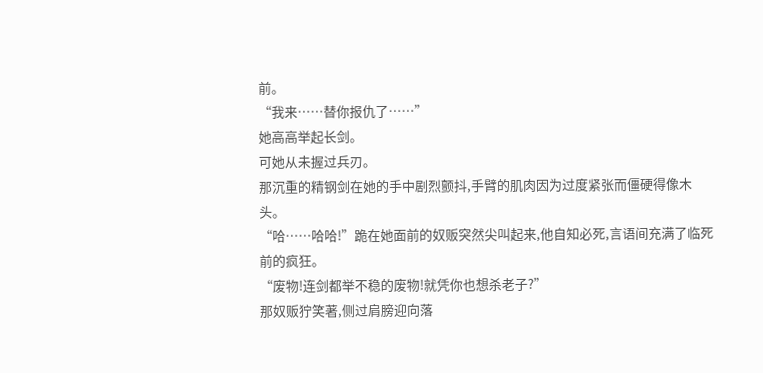前。
“我来……替你报仇了……”
她高高举起长剑。
可她从未握过兵刃。
那沉重的精钢剑在她的手中剧烈颤抖,手臂的肌肉因为过度紧张而僵硬得像木头。
“哈……哈哈!”跪在她面前的奴贩突然尖叫起来,他自知必死,言语间充满了临死前的疯狂。
“废物!连剑都举不稳的废物!就凭你也想杀老子?”
那奴贩狞笑著,侧过肩膀迎向落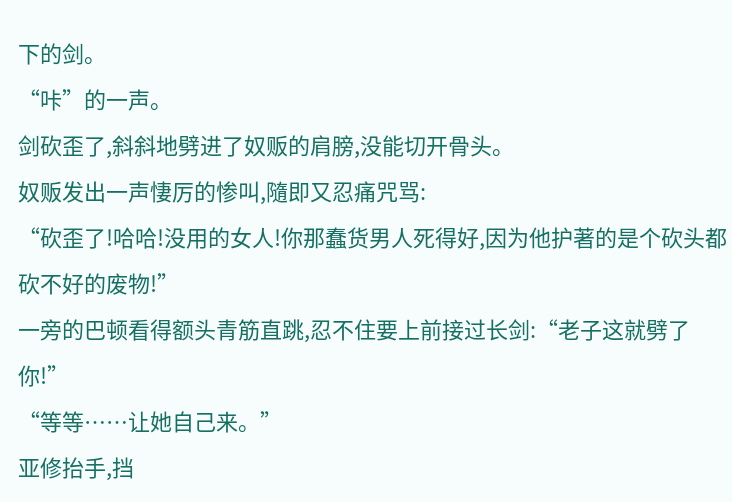下的剑。
“咔”的一声。
剑砍歪了,斜斜地劈进了奴贩的肩膀,没能切开骨头。
奴贩发出一声悽厉的惨叫,隨即又忍痛咒骂:
“砍歪了!哈哈!没用的女人!你那蠢货男人死得好,因为他护著的是个砍头都砍不好的废物!”
一旁的巴顿看得额头青筋直跳,忍不住要上前接过长剑:“老子这就劈了你!”
“等等……让她自己来。”
亚修抬手,挡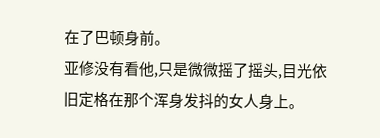在了巴顿身前。
亚修没有看他,只是微微摇了摇头,目光依旧定格在那个浑身发抖的女人身上。